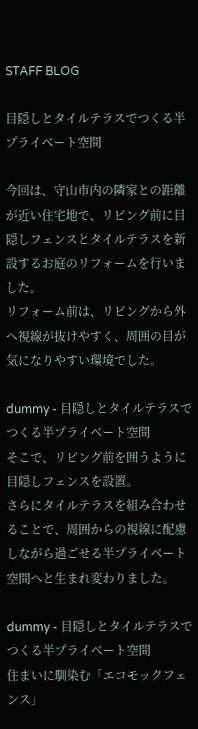STAFF BLOG

目隠しとタイルテラスでつくる半プライベート空間

今回は、守山市内の隣家との距離が近い住宅地で、リビング前に目隠しフェンスとタイルテラスを新設するお庭のリフォームを行いました。
リフォーム前は、リビングから外へ視線が抜けやすく、周囲の目が気になりやすい環境でした。

dummy - 目隠しとタイルテラスでつくる半プライベート空間
そこで、リビング前を囲うように目隠しフェンスを設置。
さらにタイルテラスを組み合わせることで、周囲からの視線に配慮しながら過ごせる半プライベート空間へと生まれ変わりました。

dummy - 目隠しとタイルテラスでつくる半プライベート空間
住まいに馴染む「エコモックフェンス」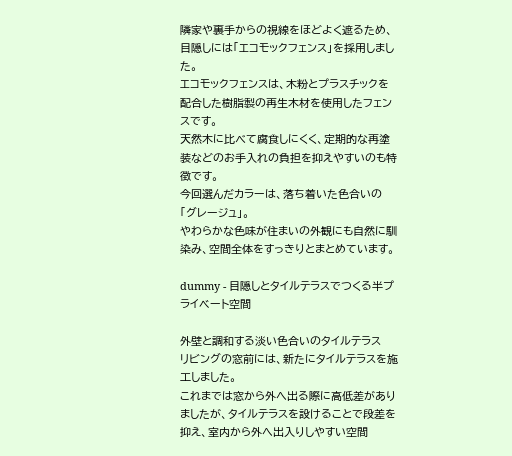隣家や裏手からの視線をほどよく遮るため、目隠しには「エコモックフェンス」を採用しました。
エコモックフェンスは、木粉とプラスチックを配合した樹脂製の再生木材を使用したフェンスです。
天然木に比べて腐食しにくく、定期的な再塗装などのお手入れの負担を抑えやすいのも特徴です。
今回選んだカラーは、落ち着いた色合いの「グレージュ」。
やわらかな色味が住まいの外観にも自然に馴染み、空間全体をすっきりとまとめています。

dummy - 目隠しとタイルテラスでつくる半プライベート空間

外壁と調和する淡い色合いのタイルテラス
リビングの窓前には、新たにタイルテラスを施工しました。
これまでは窓から外へ出る際に高低差がありましたが、タイルテラスを設けることで段差を抑え、室内から外へ出入りしやすい空間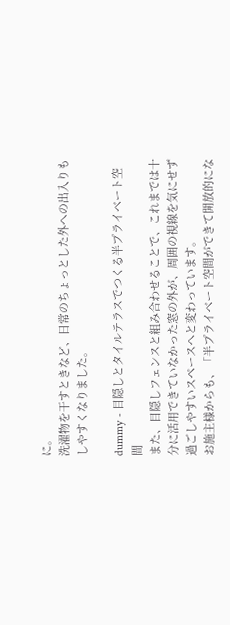に。
洗濯物を干すときなど、日常のちょっとした外への出入りもしやすくなりました。

dummy - 目隠しとタイルテラスでつくる半プライベート空間
また、目隠しフェンスと組み合わせることで、これまでは十分に活用できていなかった窓の外が、周囲の視線を気にせず過ごしやすいスペースへと変わっています。
お施主様からも、「半プライベート空間ができて開放的にな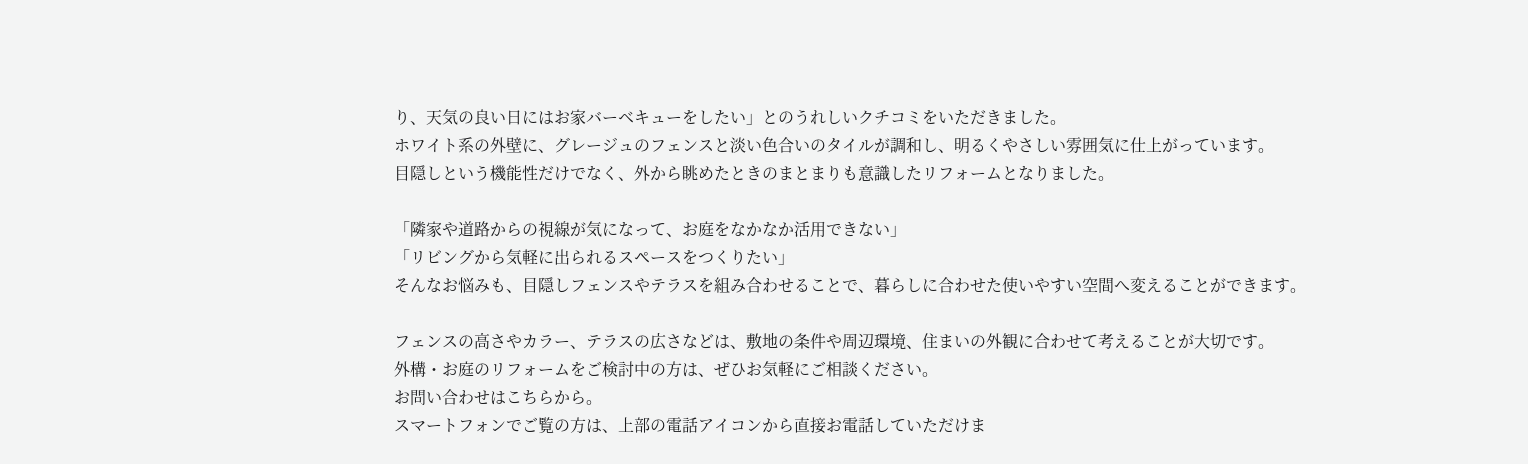り、天気の良い日にはお家バーベキューをしたい」とのうれしいクチコミをいただきました。
ホワイト系の外壁に、グレージュのフェンスと淡い色合いのタイルが調和し、明るくやさしい雰囲気に仕上がっています。
目隠しという機能性だけでなく、外から眺めたときのまとまりも意識したリフォームとなりました。

「隣家や道路からの視線が気になって、お庭をなかなか活用できない」
「リビングから気軽に出られるスペースをつくりたい」
そんなお悩みも、目隠しフェンスやテラスを組み合わせることで、暮らしに合わせた使いやすい空間へ変えることができます。

フェンスの高さやカラー、テラスの広さなどは、敷地の条件や周辺環境、住まいの外観に合わせて考えることが大切です。
外構・お庭のリフォームをご検討中の方は、ぜひお気軽にご相談ください。
お問い合わせはこちらから。
スマートフォンでご覧の方は、上部の電話アイコンから直接お電話していただけま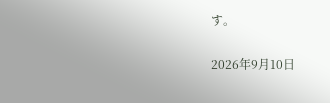す。

2026年9月10日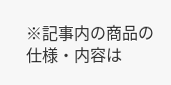※記事内の商品の仕様・内容は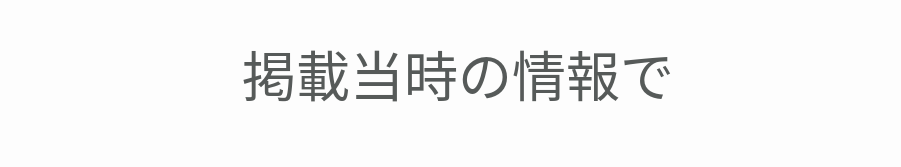掲載当時の情報で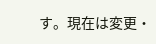す。現在は変更・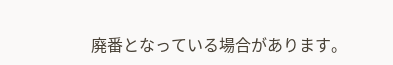廃番となっている場合があります。